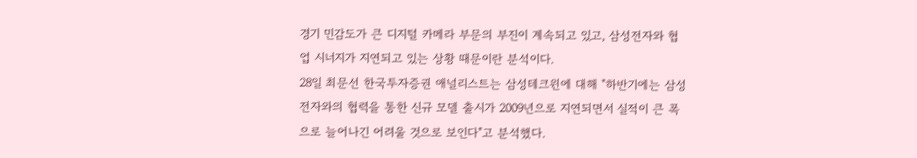경기 민감도가 큰 디지털 카메라 부문의 부진이 계속되고 있고, 삼성전자와 협업 시너지가 지연되고 있는 상황 때문이란 분석이다.
28일 최문선 한국투자증권 애널리스트는 삼성테크윈에 대해 "하반기에는 삼성전자와의 협력을 통한 신규 모델 출시가 2009년으로 지연되면서 실적이 큰 폭으로 늘어나긴 어려울 것으로 보인다"고 분석했다.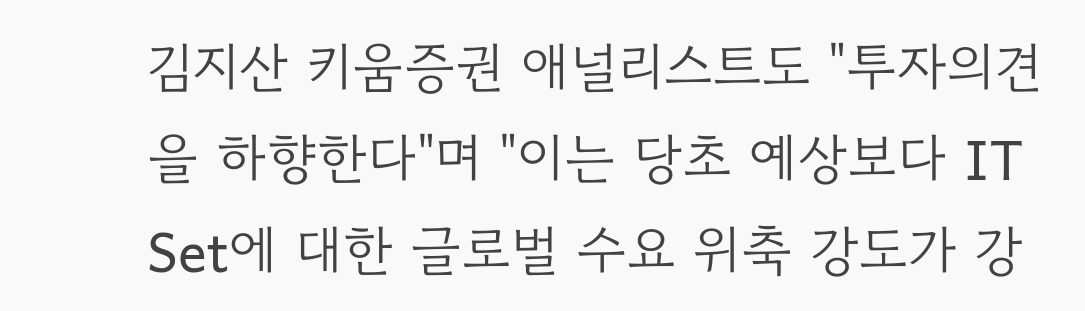김지산 키움증권 애널리스트도 "투자의견을 하향한다"며 "이는 당초 예상보다 IT Set에 대한 글로벌 수요 위축 강도가 강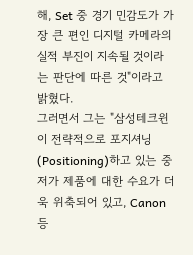해, Set 중 경기 민감도가 가장 큰 편인 디지털 카메라의 실적 부진이 지속될 것이라는 판단에 따른 것"이라고 밝혔다.
그러면서 그는 "삼성테크윈이 전략적으로 포지셔닝(Positioning)하고 있는 중저가 제품에 대한 수요가 더욱 위축되어 있고, Canon 등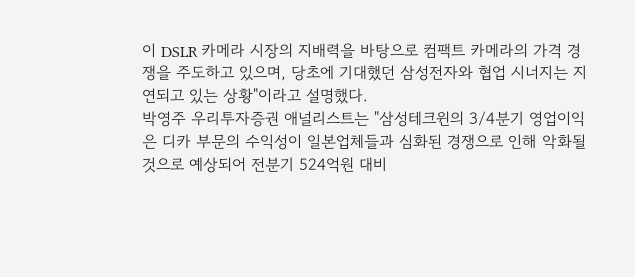이 DSLR 카메라 시장의 지배력을 바탕으로 컴팩트 카메라의 가격 경쟁을 주도하고 있으며, 당초에 기대했던 삼성전자와 협업 시너지는 지연되고 있는 상황"이라고 설명했다.
박영주 우리투자증권 애널리스트는 "삼성테크윈의 3/4분기 영업이익은 디카 부문의 수익성이 일본업체들과 심화된 경쟁으로 인해 악화될 것으로 예상되어 전분기 524억원 대비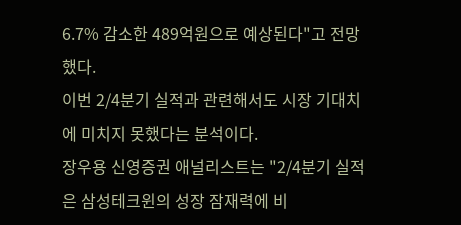6.7% 감소한 489억원으로 예상된다"고 전망했다.
이번 2/4분기 실적과 관련해서도 시장 기대치에 미치지 못했다는 분석이다.
장우용 신영증권 애널리스트는 "2/4분기 실적은 삼성테크윈의 성장 잠재력에 비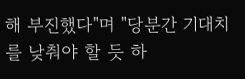해 부진했다"며 "당분간 기대치를 낮춰야 할 듯 하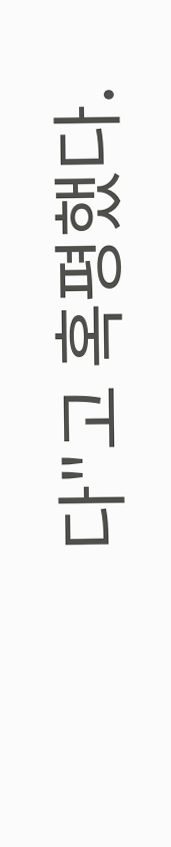다"고 혹평했다.